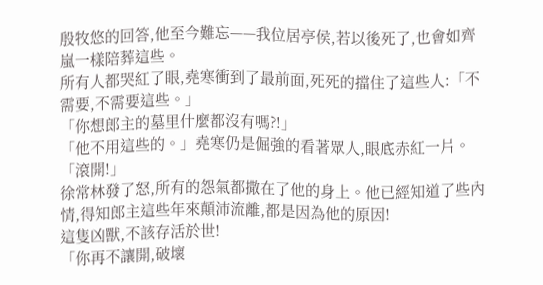殷牧悠的回答,他至今難忘——我位居亭侯,若以後死了,也會如齊嵐一樣陪葬這些。
所有人都哭紅了眼,堯寒衝到了最前面,死死的擋住了這些人:「不需要,不需要這些。」
「你想郎主的墓里什麼都沒有嗎?!」
「他不用這些的。」堯寒仍是倔強的看著眾人,眼底赤紅一片。
「滾開!」
徐常林發了怒,所有的怨氣都撒在了他的身上。他已經知道了些內情,得知郎主這些年來顛沛流離,都是因為他的原因!
這隻凶獸,不該存活於世!
「你再不讓開,破壞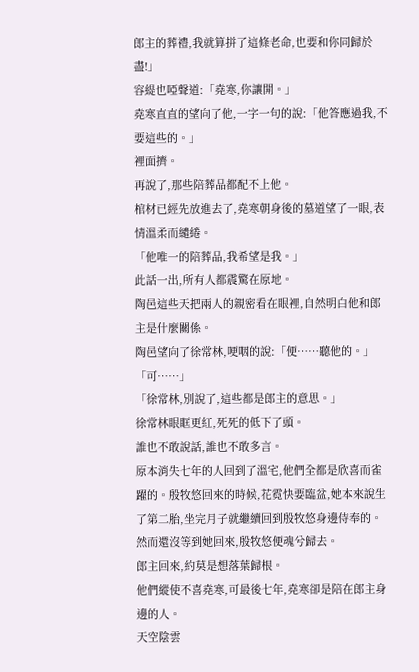郎主的葬禮,我就算拼了這條老命,也要和你同歸於盡!」
容緹也啞聲道:「堯寒,你讓開。」
堯寒直直的望向了他,一字一句的說:「他答應過我,不要這些的。」
裡面擠。
再說了,那些陪葬品都配不上他。
棺材已經先放進去了,堯寒朝身後的墓道望了一眼,表情溫柔而繾綣。
「他唯一的陪葬品,我希望是我。」
此話一出,所有人都震驚在原地。
陶邑這些天把兩人的親密看在眼裡,自然明白他和郎主是什麼關係。
陶邑望向了徐常林,哽咽的說:「便……聽他的。」
「可……」
「徐常林,別說了,這些都是郎主的意思。」
徐常林眼眶更紅,死死的低下了頭。
誰也不敢說話,誰也不敢多言。
原本消失七年的人回到了溫宅,他們全都是欣喜而雀躍的。殷牧悠回來的時候,花霓快要臨盆,她本來說生了第二胎,坐完月子就繼續回到殷牧悠身邊侍奉的。
然而還沒等到她回來,殷牧悠便魂兮歸去。
郎主回來,約莫是想落葉歸根。
他們縱使不喜堯寒,可最後七年,堯寒卻是陪在郎主身邊的人。
天空陰雲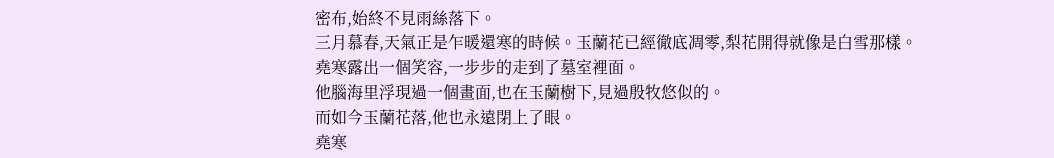密布,始終不見雨絲落下。
三月慕春,天氣正是乍暖還寒的時候。玉蘭花已經徹底凋零,梨花開得就像是白雪那樣。
堯寒露出一個笑容,一步步的走到了墓室裡面。
他腦海里浮現過一個畫面,也在玉蘭樹下,見過殷牧悠似的。
而如今玉蘭花落,他也永遠閉上了眼。
堯寒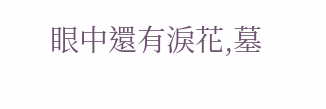眼中還有淚花,墓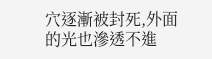穴逐漸被封死,外面的光也滲透不進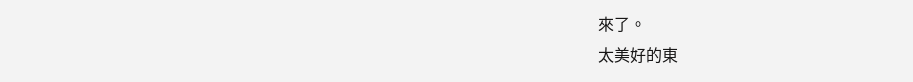來了。
太美好的東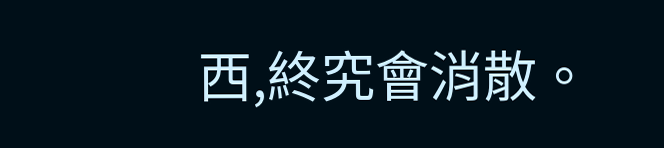西,終究會消散。